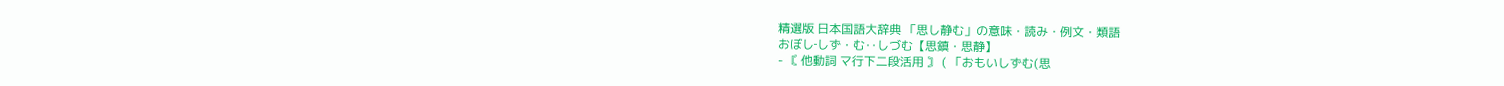精選版 日本国語大辞典 「思し静む」の意味・読み・例文・類語
おぼし‐しず・む‥しづむ【思鎮・思静】
- 〘 他動詞 マ行下二段活用 〙 ( 「おもいしずむ(思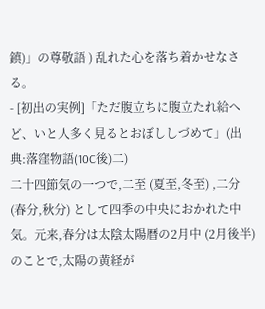鎮)」の尊敬語 ) 乱れた心を落ち着かせなさる。
- [初出の実例]「ただ腹立ちに腹立たれ給へど、いと人多く見るとおぼししづめて」(出典:落窪物語(10C後)二)
二十四節気の一つで,二至 (夏至,冬至) ,二分 (春分,秋分) として四季の中央におかれた中気。元来,春分は太陰太陽暦の2月中 (2月後半) のことで,太陽の黄経が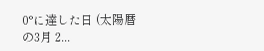0°に達した日 (太陽暦の3月 2...